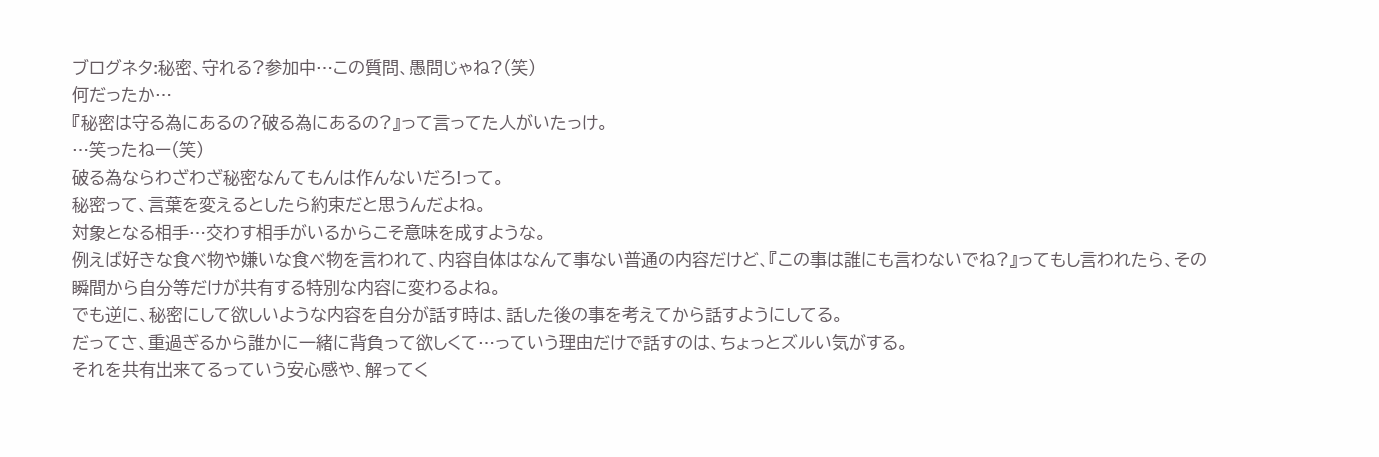ブログネタ:秘密、守れる?参加中…この質問、愚問じゃね?(笑)
何だったか…
『秘密は守る為にあるの?破る為にあるの?』って言ってた人がいたっけ。
…笑ったねー(笑)
破る為ならわざわざ秘密なんてもんは作んないだろ!って。
秘密って、言葉を変えるとしたら約束だと思うんだよね。
対象となる相手…交わす相手がいるからこそ意味を成すような。
例えば好きな食べ物や嫌いな食べ物を言われて、内容自体はなんて事ない普通の内容だけど、『この事は誰にも言わないでね?』ってもし言われたら、その瞬間から自分等だけが共有する特別な内容に変わるよね。
でも逆に、秘密にして欲しいような内容を自分が話す時は、話した後の事を考えてから話すようにしてる。
だってさ、重過ぎるから誰かに一緒に背負って欲しくて…っていう理由だけで話すのは、ちょっとズルい気がする。
それを共有出来てるっていう安心感や、解ってく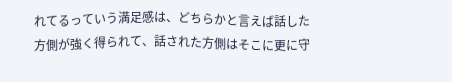れてるっていう満足感は、どちらかと言えば話した方側が強く得られて、話された方側はそこに更に守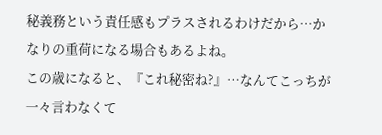秘義務という責任感もプラスされるわけだから…かなりの重荷になる場合もあるよね。
この歳になると、『これ秘密ね?』…なんてこっちが一々言わなくて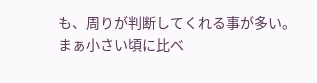も、周りが判断してくれる事が多い。まぁ小さい頃に比べ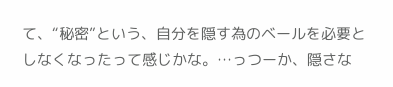て、“秘密”という、自分を隠す為のベールを必要としなくなったって感じかな。…っつーか、隠さな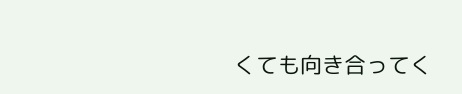くても向き合ってく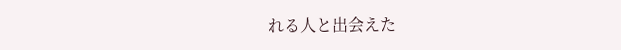れる人と出会えた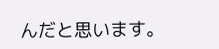んだと思います。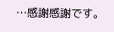…感謝感謝です。